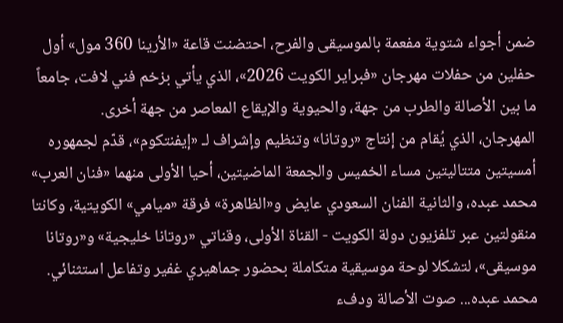ضمن أجواء شتوية مفعمة بالموسيقى والفرح، احتضنت قاعة «الأرينا 360 مول» أول حفلين من حفلات مهرجان «فبراير الكويت 2026»، الذي يأتي بزخم فني لافت، جامعاً ما بين الأصالة والطرب من جهة، والحيوية والإيقاع المعاصر من جهة أخرى.
المهرجان، الذي يُقام من إنتاج «روتانا» وتنظيم وإشراف لـ «إيفنتكوم»، قدّم لجمهوره أمسيتين متتاليتين مساء الخميس والجمعة الماضيتين، أحيا الأولى منهما «فنان العرب» محمد عبده، والثانية الفنان السعودي عايض و«الظاهرة» فرقة «ميامي» الكويتية، وكانتا منقولتين عبر تلفزيون دولة الكويت - القناة الأولى، وقناتي «روتانا خليجية» و«روتانا موسيقى»، لتشكلا لوحة موسيقية متكاملة بحضور جماهيري غفير وتفاعل استثنائي.
محمد عبده... صوت الأصالة ودفء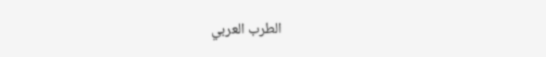الطرب العربي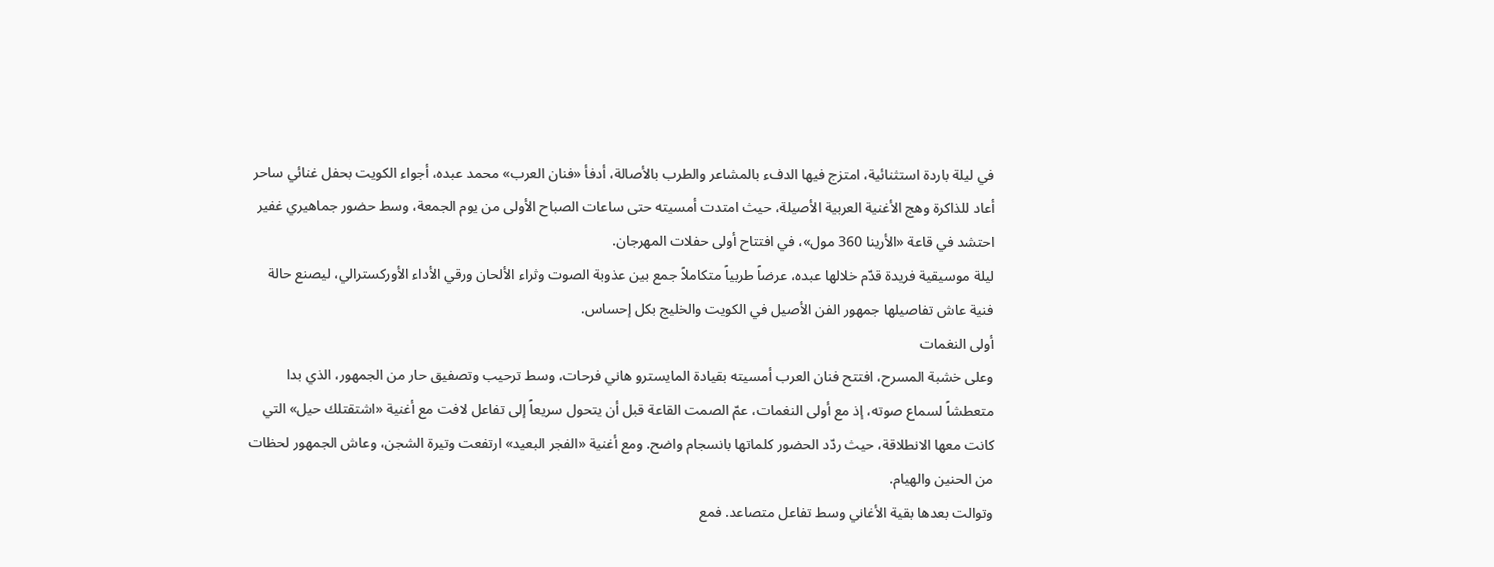في ليلة باردة استثنائية، امتزج فيها الدفء بالمشاعر والطرب بالأصالة، أدفأ «فنان العرب» محمد عبده، أجواء الكويت بحفل غنائي ساحر أعاد للذاكرة وهج الأغنية العربية الأصيلة، حيث امتدت أمسيته حتى ساعات الصباح الأولى من يوم الجمعة، وسط حضور جماهيري غفير احتشد في قاعة «الأرينا 360 مول»، في افتتاح أولى حفلات المهرجان.
ليلة موسيقية فريدة قدّم خلالها عبده، عرضاً طربياً متكاملاً جمع بين عذوبة الصوت وثراء الألحان ورقي الأداء الأوركسترالي، ليصنع حالة فنية عاش تفاصيلها جمهور الفن الأصيل في الكويت والخليج بكل إحساس.
أولى النغمات
وعلى خشبة المسرح، افتتح فنان العرب أمسيته بقيادة المايسترو هاني فرحات، وسط ترحيب وتصفيق حار من الجمهور، الذي بدا متعطشاً لسماع صوته، إذ مع أولى النغمات، عمّ الصمت القاعة قبل أن يتحول سريعاً إلى تفاعل لافت مع أغنية «اشتقتلك حيل» التي كانت معها الانطلاقة، حيث ردّد الحضور كلماتها بانسجام واضح. ومع أغنية «الفجر البعيد» ارتفعت وتيرة الشجن، وعاش الجمهور لحظات من الحنين والهيام.
وتوالت بعدها بقية الأغاني وسط تفاعل متصاعد. فمع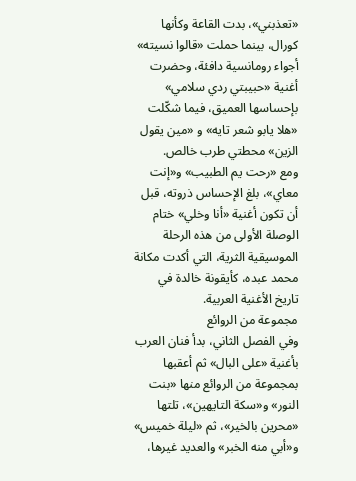«تعذبني»، بدت القاعة وكأنها كورال، بينما حملت «قالوا نسيته» أجواء رومانسية دافئة، وحضرت أغنية «حبيبتي ردي سلامي» بإحساسها العميق، فيما شكّلت «هلا يابو شعر تايه» و «مين يقول الزين» محطتي طرب خالص.
ومع «رحت يم الطبيب» و«إنت معاي»، بلغ الإحساس ذروته، قبل أن تكون أغنية «أنا وخلي» ختام الوصلة الأولى من هذه الرحلة الموسيقية الثرية، التي أكدت مكانة محمد عبده، كأيقونة خالدة في تاريخ الأغنية العربية.
مجموعة من الروائع
وفي الفصل الثاني، بدأ فنان العرب بأغنية «على البال» ثم أعقبها بمجموعة من الروائع منها «بنت النور» و«سكة التايهين»، تلتها «محرين بالخير»، ثم «ليلة خميس» و«أبي منه الخبر» والعديد غيرها،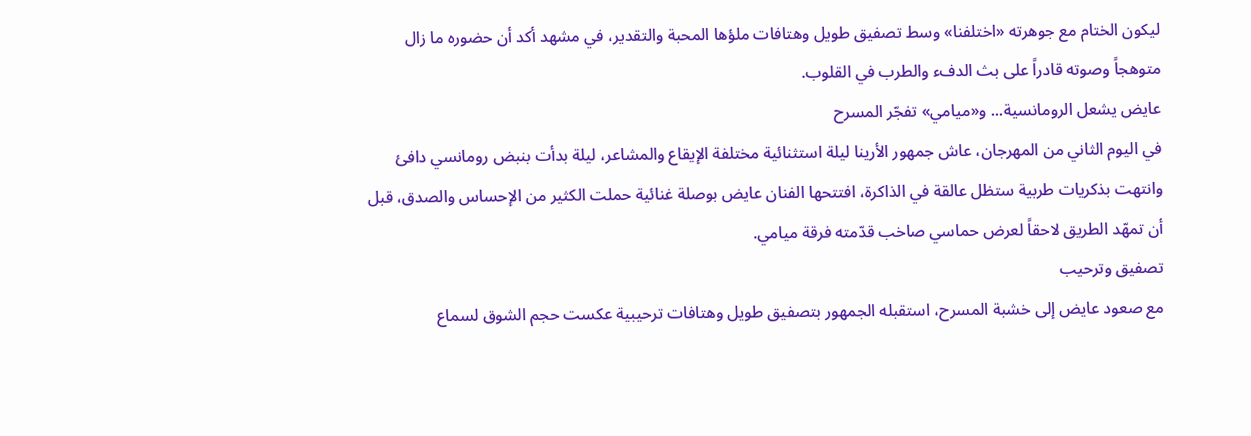ليكون الختام مع جوهرته «اختلفنا» وسط تصفيق طويل وهتافات ملؤها المحبة والتقدير، في مشهد أكد أن حضوره ما زال متوهجاً وصوته قادراً على بث الدفء والطرب في القلوب.
عايض يشعل الرومانسية... و«ميامي» تفجّر المسرح
في اليوم الثاني من المهرجان، عاش جمهور الأرينا ليلة استثنائية مختلفة الإيقاع والمشاعر، ليلة بدأت بنبض رومانسي دافئ وانتهت بذكريات طربية ستظل عالقة في الذاكرة، افتتحها الفنان عايض بوصلة غنائية حملت الكثير من الإحساس والصدق، قبل أن تمهّد الطريق لاحقاً لعرض حماسي صاخب قدّمته فرقة ميامي.
تصفيق وترحيب
مع صعود عايض إلى خشبة المسرح، استقبله الجمهور بتصفيق طويل وهتافات ترحيبية عكست حجم الشوق لسماع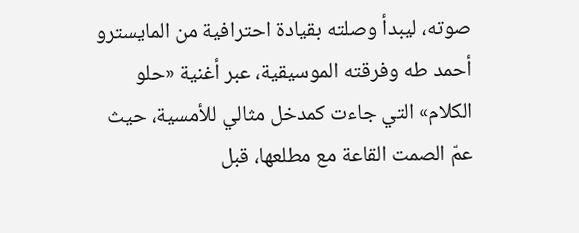صوته، ليبدأ وصلته بقيادة احترافية من المايسترو أحمد طه وفرقته الموسيقية، عبر أغنية «حلو الكلام» التي جاءت كمدخل مثالي للأمسية، حيث عمّ الصمت القاعة مع مطلعها، قبل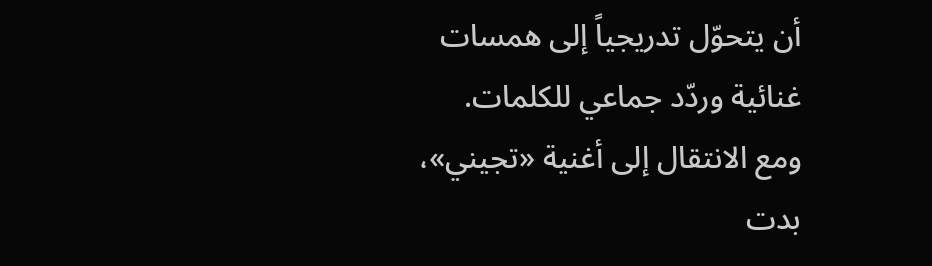أن يتحوّل تدريجياً إلى همسات غنائية وردّد جماعي للكلمات.
ومع الانتقال إلى أغنية «تجيني»، بدت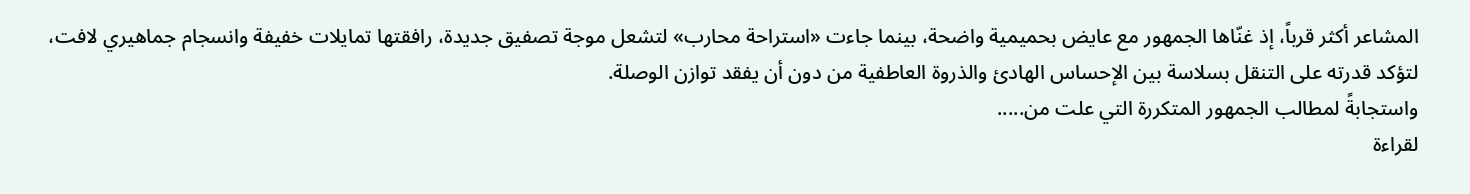المشاعر أكثر قرباً، إذ غنّاها الجمهور مع عايض بحميمية واضحة، بينما جاءت «استراحة محارب» لتشعل موجة تصفيق جديدة، رافقتها تمايلات خفيفة وانسجام جماهيري لافت، لتؤكد قدرته على التنقل بسلاسة بين الإحساس الهادئ والذروة العاطفية من دون أن يفقد توازن الوصلة.
واستجابةً لمطالب الجمهور المتكررة التي علت من.....
لقراءة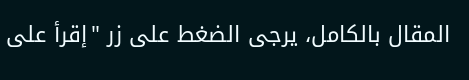المقال بالكامل، يرجى الضغط على زر "إقرأ على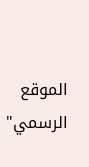الموقع الرسمي"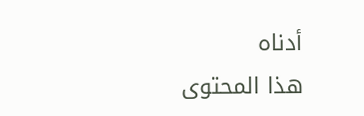أدناه
هذا المحتوى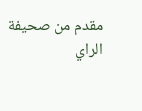مقدم من صحيفة الراي